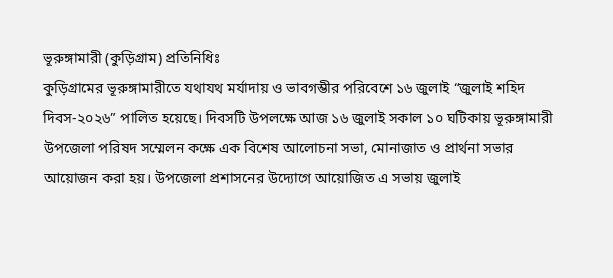ভূরুঙ্গামারী (কুড়িগ্রাম) প্রতিনিধিঃ
কুড়িগ্রামের ভূরুঙ্গামারীতে যথাযথ মর্যাদায় ও ভাবগম্ভীর পরিবেশে ১৬ জুলাই “জুলাই শহিদ দিবস-২০২৬” পালিত হয়েছে। দিবসটি উপলক্ষে আজ ১৬ জুলাই সকাল ১০ ঘটিকায় ভূরুঙ্গামারী উপজেলা পরিষদ সম্মেলন কক্ষে এক বিশেষ আলোচনা সভা, মোনাজাত ও প্রার্থনা সভার আয়োজন করা হয়। উপজেলা প্রশাসনের উদ্যোগে আয়োজিত এ সভায় জুলাই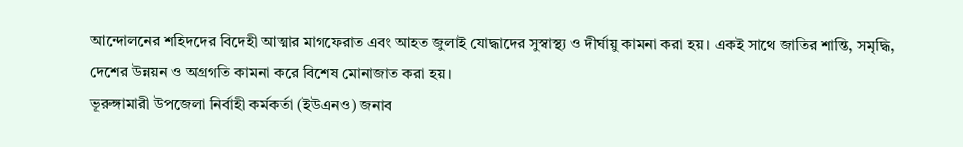আন্দোলনের শহিদদের বিদেহী আত্মার মাগফেরাত এবং আহত জুলাই যোদ্ধাদের সুস্বাস্থ্য ও দীর্ঘায়ু কামনা করা হয়। একই সাথে জাতির শান্তি, সমৃদ্ধি, দেশের উন্নয়ন ও অগ্রগতি কামনা করে বিশেষ মোনাজাত করা হয়।
ভূরুঙ্গামারী উপজেলা নির্বাহী কর্মকর্তা (ইউএনও) জনাব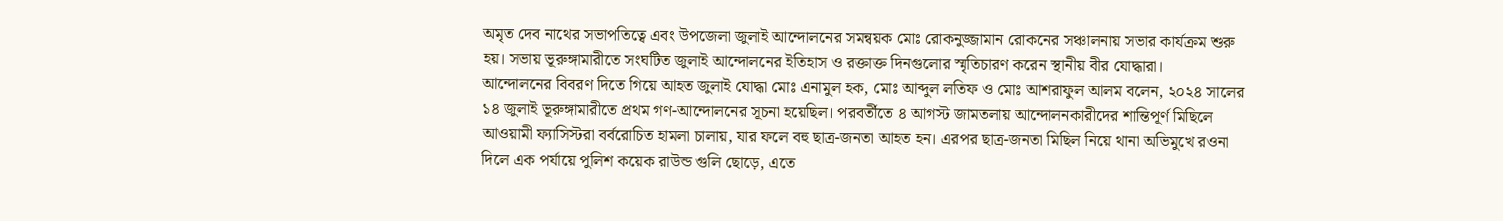অমৃত দেব নাথের সভাপতিত্বে এবং উপজেলা জুলাই আন্দোলনের সমন্বয়ক মোঃ রোকনুজ্জামান রোকনের সঞ্চালনায় সভার কার্যক্রম শুরু হয়। সভায় ভূরুঙ্গামারীতে সংঘটিত জুলাই আন্দোলনের ইতিহাস ও রক্তাক্ত দিনগুলোর স্মৃতিচারণ করেন স্থানীয় বীর যোদ্ধারা।
আন্দোলনের বিবরণ দিতে গিয়ে আহত জুলাই যোদ্ধা মোঃ এনামুল হক, মোঃ আব্দুল লতিফ ও মোঃ আশরাফুল আলম বলেন, ২০২৪ সালের ১৪ জুলাই ভূরুঙ্গামারীতে প্রথম গণ-আন্দোলনের সূচনা হয়েছিল। পরবর্তীতে ৪ আগস্ট জামতলায় আন্দোলনকারীদের শান্তিপূর্ণ মিছিলে আওয়ামী ফ্যাসিস্টরা বর্বরোচিত হামলা চালায়, যার ফলে বহু ছাত্র-জনতা আহত হন। এরপর ছাত্র-জনতা মিছিল নিয়ে থানা অভিমুখে রওনা দিলে এক পর্যায়ে পুলিশ কয়েক রাউন্ড গুলি ছোড়ে, এতে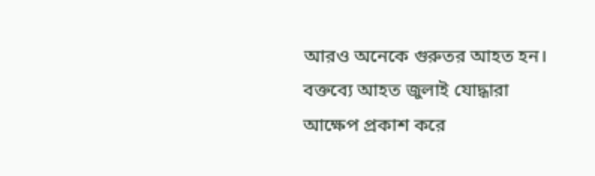আরও অনেকে গুরুতর আহত হন।
বক্তব্যে আহত জুলাই যোদ্ধারা আক্ষেপ প্রকাশ করে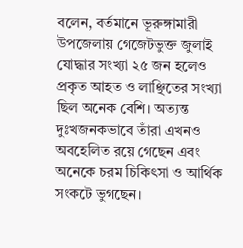বলেন, বর্তমানে ভূরুঙ্গামারী উপজেলায় গেজেটভুক্ত জুলাই যোদ্ধার সংখ্যা ২৫ জন হলেও প্রকৃত আহত ও লাঞ্ছিতের সংখ্যা ছিল অনেক বেশি। অত্যন্ত দুঃখজনকভাবে তাঁরা এখনও অবহেলিত রয়ে গেছেন এবং অনেকে চরম চিকিৎসা ও আর্থিক সংকটে ভুগছেন।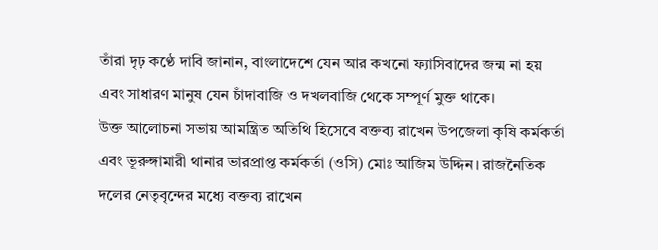তাঁরা দৃঢ় কণ্ঠে দাবি জানান, বাংলাদেশে যেন আর কখনো ফ্যাসিবাদের জন্ম না হয় এবং সাধারণ মানুষ যেন চাঁদাবাজি ও দখলবাজি থেকে সম্পূর্ণ মুক্ত থাকে।
উক্ত আলোচনা সভায় আমন্ত্রিত অতিথি হিসেবে বক্তব্য রাখেন উপজেলা কৃষি কর্মকর্তা এবং ভূরুঙ্গামারী থানার ভারপ্রাপ্ত কর্মকর্তা (ওসি) মোঃ আজিম উদ্দিন। রাজনৈতিক দলের নেতৃবৃন্দের মধ্যে বক্তব্য রাখেন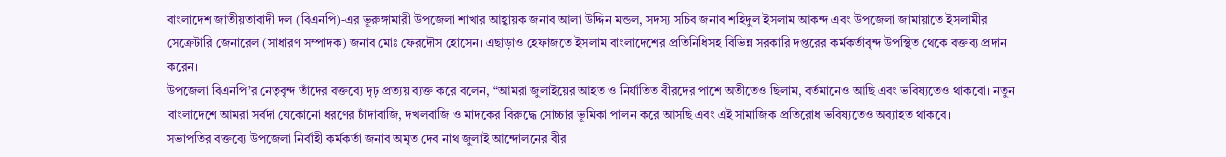বাংলাদেশ জাতীয়তাবাদী দল (বিএনপি)-এর ভূরুঙ্গামারী উপজেলা শাখার আহ্বায়ক জনাব আলা উদ্দিন মন্ডল, সদস্য সচিব জনাব শহিদুল ইসলাম আকন্দ এবং উপজেলা জামায়াতে ইসলামীর সেক্রেটারি জেনারেল (সাধারণ সম্পাদক) জনাব মোঃ ফেরদৌস হোসেন। এছাড়াও হেফাজতে ইসলাম বাংলাদেশের প্রতিনিধিসহ বিভিন্ন সরকারি দপ্তরের কর্মকর্তাবৃন্দ উপস্থিত থেকে বক্তব্য প্রদান করেন।
উপজেলা বিএনপি’র নেতৃবৃন্দ তাঁদের বক্তব্যে দৃঢ় প্রত্যয় ব্যক্ত করে বলেন, “আমরা জুলাইয়ের আহত ও নির্যাতিত বীরদের পাশে অতীতেও ছিলাম, বর্তমানেও আছি এবং ভবিষ্যতেও থাকবো। নতুন বাংলাদেশে আমরা সর্বদা যেকোনো ধরণের চাঁদাবাজি, দখলবাজি ও মাদকের বিরুদ্ধে সোচ্চার ভূমিকা পালন করে আসছি এবং এই সামাজিক প্রতিরোধ ভবিষ্যতেও অব্যাহত থাকবে।
সভাপতির বক্তব্যে উপজেলা নির্বাহী কর্মকর্তা জনাব অমৃত দেব নাথ জুলাই আন্দোলনের বীর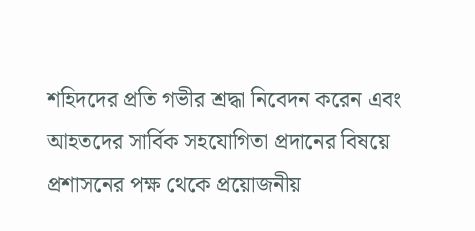শহিদদের প্রতি গভীর শ্রদ্ধা নিবেদন করেন এবং আহতদের সার্বিক সহযোগিতা প্রদানের বিষয়ে প্রশাসনের পক্ষ থেকে প্রয়োজনীয়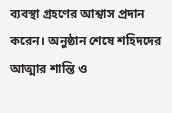ব্যবস্থা গ্রহণের আশ্বাস প্রদান করেন। অনুষ্ঠান শেষে শহিদদের আত্মার শান্তি ও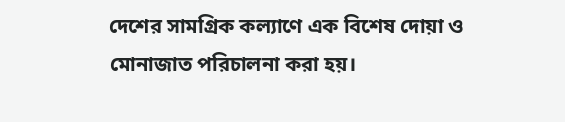দেশের সামগ্রিক কল্যাণে এক বিশেষ দোয়া ও মোনাজাত পরিচালনা করা হয়।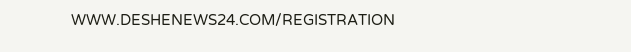WWW.DESHENEWS24.COM/REGISTRATION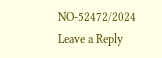NO-52472/2024
Leave a Reply